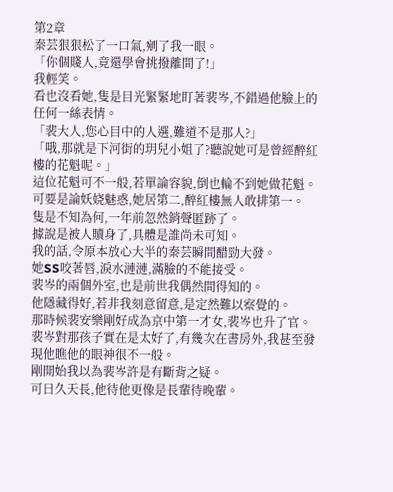第2章
秦芸狠狠松了一口氣,剜了我一眼。
「你個賤人,竟還學會挑撥離間了!」
我輕笑。
看也沒看她,隻是目光緊緊地盯著裴岑,不錯過他臉上的任何一絲表情。
「裴大人,您心目中的人選,難道不是那人?」
「哦,那就是下河街的玥兒小姐了?聽說她可是曾經醉紅樓的花魁呢。」
這位花魁可不一般,若單論容貌,倒也輪不到她做花魁。
可要是論妖娆魅惑,她居第二,醉紅樓無人敢排第一。
隻是不知為何,一年前忽然銷聲匿跡了。
據說是被人贖身了,具體是誰尚未可知。
我的話,令原本放心大半的秦芸瞬間醋勁大發。
她SS咬著唇,淚水漣漣,滿臉的不能接受。
裴岑的兩個外室,也是前世我偶然間得知的。
他隱藏得好,若非我刻意留意,是定然難以察覺的。
那時候裴安樂剛好成為京中第一才女,裴岑也升了官。
裴岑對那孩子實在是太好了,有幾次在書房外,我甚至發現他瞧他的眼神很不一般。
剛開始我以為裴岑許是有斷背之疑。
可日久天長,他待他更像是長輩待晚輩。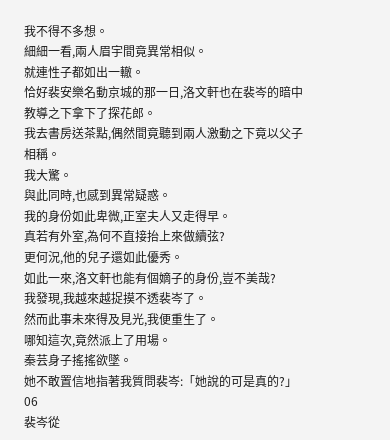我不得不多想。
細細一看,兩人眉宇間竟異常相似。
就連性子都如出一轍。
恰好裴安樂名動京城的那一日,洛文軒也在裴岑的暗中教導之下拿下了探花郎。
我去書房送茶點,偶然間竟聽到兩人激動之下竟以父子相稱。
我大驚。
與此同時,也感到異常疑惑。
我的身份如此卑微,正室夫人又走得早。
真若有外室,為何不直接抬上來做續弦?
更何況,他的兒子還如此優秀。
如此一來,洛文軒也能有個嫡子的身份,豈不美哉?
我發現,我越來越捉摸不透裴岑了。
然而此事未來得及見光,我便重生了。
哪知這次,竟然派上了用場。
秦芸身子搖搖欲墜。
她不敢置信地指著我質問裴岑:「她說的可是真的?」
06
裴岑從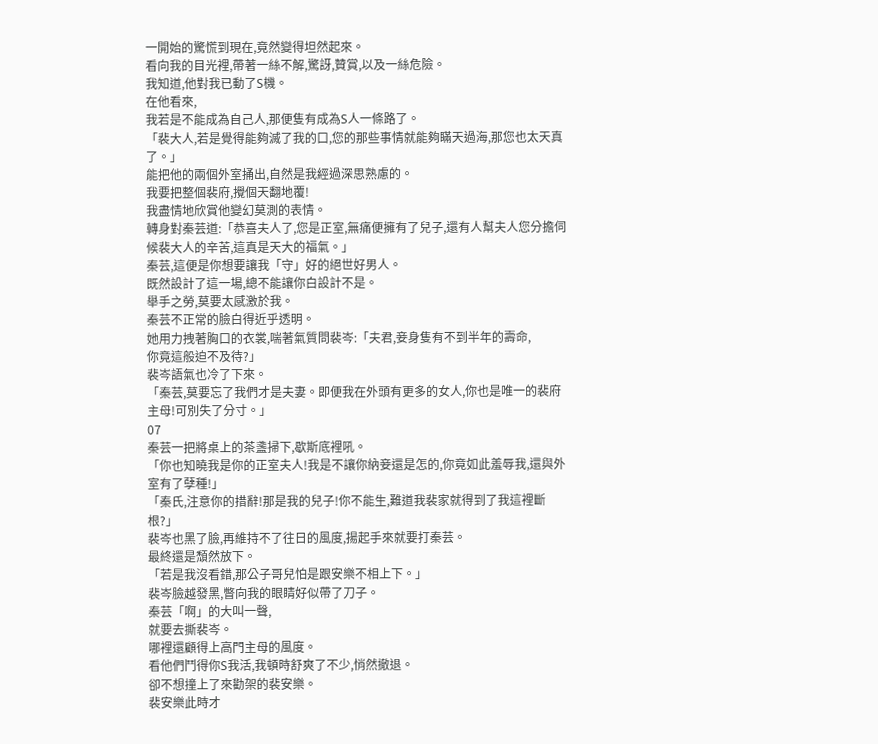一開始的驚慌到現在,竟然變得坦然起來。
看向我的目光裡,帶著一絲不解,驚訝,贊賞,以及一絲危險。
我知道,他對我已動了S機。
在他看來,
我若是不能成為自己人,那便隻有成為S人一條路了。
「裴大人,若是覺得能夠滅了我的口,您的那些事情就能夠瞞天過海,那您也太天真了。」
能把他的兩個外室捅出,自然是我經過深思熟慮的。
我要把整個裴府,攪個天翻地覆!
我盡情地欣賞他變幻莫測的表情。
轉身對秦芸道:「恭喜夫人了,您是正室,無痛便擁有了兒子,還有人幫夫人您分擔伺候裴大人的辛苦,這真是天大的福氣。」
秦芸,這便是你想要讓我「守」好的絕世好男人。
既然設計了這一場,總不能讓你白設計不是。
舉手之勞,莫要太感激於我。
秦芸不正常的臉白得近乎透明。
她用力拽著胸口的衣裳,喘著氣質問裴岑:「夫君,妾身隻有不到半年的壽命,
你竟這般迫不及待?」
裴岑語氣也冷了下來。
「秦芸,莫要忘了我們才是夫妻。即便我在外頭有更多的女人,你也是唯一的裴府主母!可別失了分寸。」
07
秦芸一把將桌上的茶盞掃下,歇斯底裡吼。
「你也知曉我是你的正室夫人!我是不讓你納妾還是怎的,你竟如此羞辱我,還與外室有了孽種!」
「秦氏,注意你的措辭!那是我的兒子!你不能生,難道我裴家就得到了我這裡斷根?」
裴岑也黑了臉,再維持不了往日的風度,揚起手來就要打秦芸。
最終還是頹然放下。
「若是我沒看錯,那公子哥兒怕是跟安樂不相上下。」
裴岑臉越發黑,瞥向我的眼睛好似帶了刀子。
秦芸「啊」的大叫一聲,
就要去撕裴岑。
哪裡還顧得上高門主母的風度。
看他們鬥得你S我活,我頓時舒爽了不少,悄然撤退。
卻不想撞上了來勸架的裴安樂。
裴安樂此時才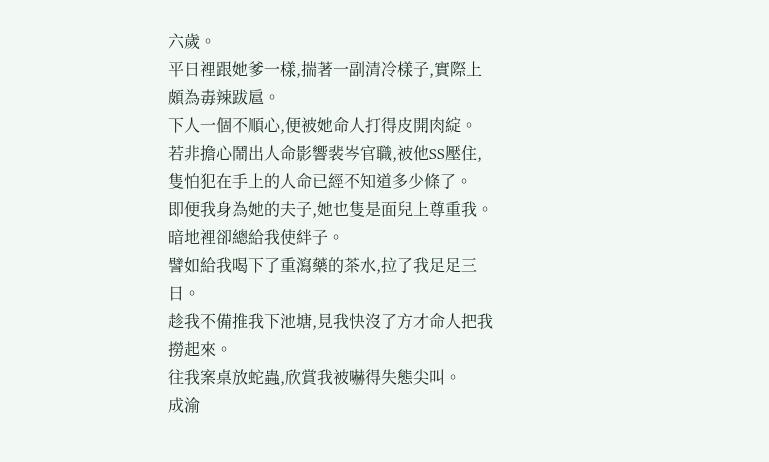六歲。
平日裡跟她爹一樣,揣著一副清冷樣子,實際上頗為毒辣跋扈。
下人一個不順心,便被她命人打得皮開肉綻。
若非擔心鬧出人命影響裴岑官職,被他SS壓住,隻怕犯在手上的人命已經不知道多少條了。
即便我身為她的夫子,她也隻是面兒上尊重我。
暗地裡卻總給我使絆子。
譬如給我喝下了重瀉藥的茶水,拉了我足足三日。
趁我不備推我下池塘,見我快沒了方才命人把我撈起來。
往我案桌放蛇蟲,欣賞我被嚇得失態尖叫。
成渝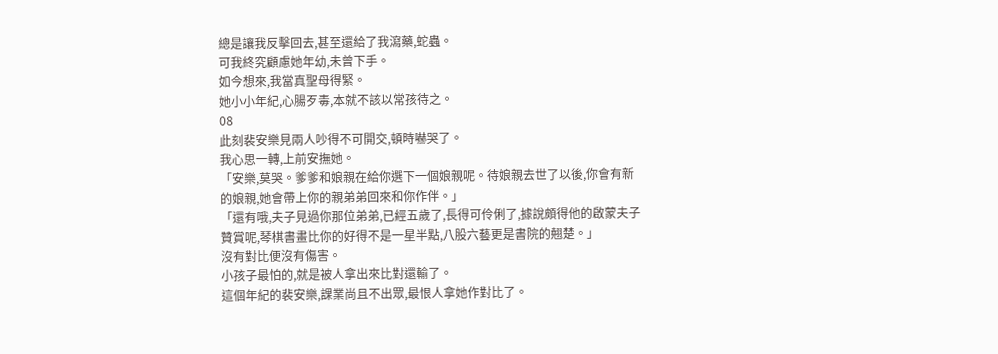總是讓我反擊回去,甚至還給了我瀉藥,蛇蟲。
可我終究顧慮她年幼,未曾下手。
如今想來,我當真聖母得緊。
她小小年紀,心腸歹毒,本就不該以常孩待之。
08
此刻裴安樂見兩人吵得不可開交,頓時嚇哭了。
我心思一轉,上前安撫她。
「安樂,莫哭。爹爹和娘親在給你選下一個娘親呢。待娘親去世了以後,你會有新的娘親,她會帶上你的親弟弟回來和你作伴。」
「還有哦,夫子見過你那位弟弟,已經五歲了,長得可伶俐了,據說頗得他的啟蒙夫子贊賞呢,琴棋書畫比你的好得不是一星半點,八股六藝更是書院的翹楚。」
沒有對比便沒有傷害。
小孩子最怕的,就是被人拿出來比對還輸了。
這個年紀的裴安樂,課業尚且不出眾,最恨人拿她作對比了。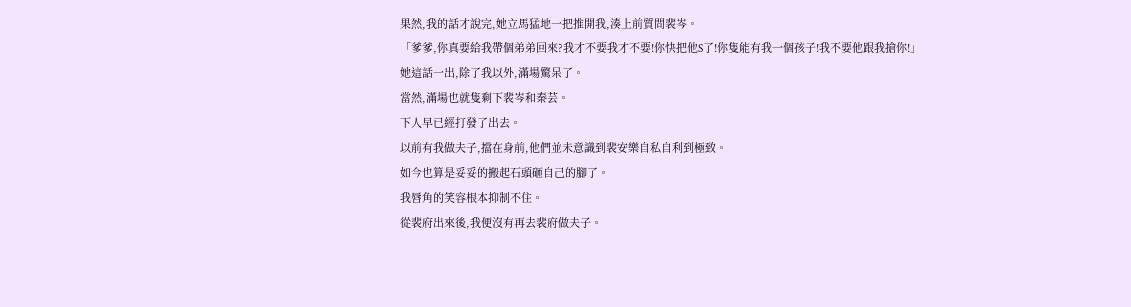果然,我的話才說完,她立馬猛地一把推開我,湊上前質問裴岑。
「爹爹,你真要給我帶個弟弟回來?我才不要我才不要!你快把他S了!你隻能有我一個孩子!我不要他跟我搶你!」
她這話一出,除了我以外,滿場驚呆了。
當然,滿場也就隻剩下裴岑和秦芸。
下人早已經打發了出去。
以前有我做夫子,擋在身前,他們並未意識到裴安樂自私自利到極致。
如今也算是妥妥的搬起石頭砸自己的腳了。
我唇角的笑容根本抑制不住。
從裴府出來後,我便沒有再去裴府做夫子。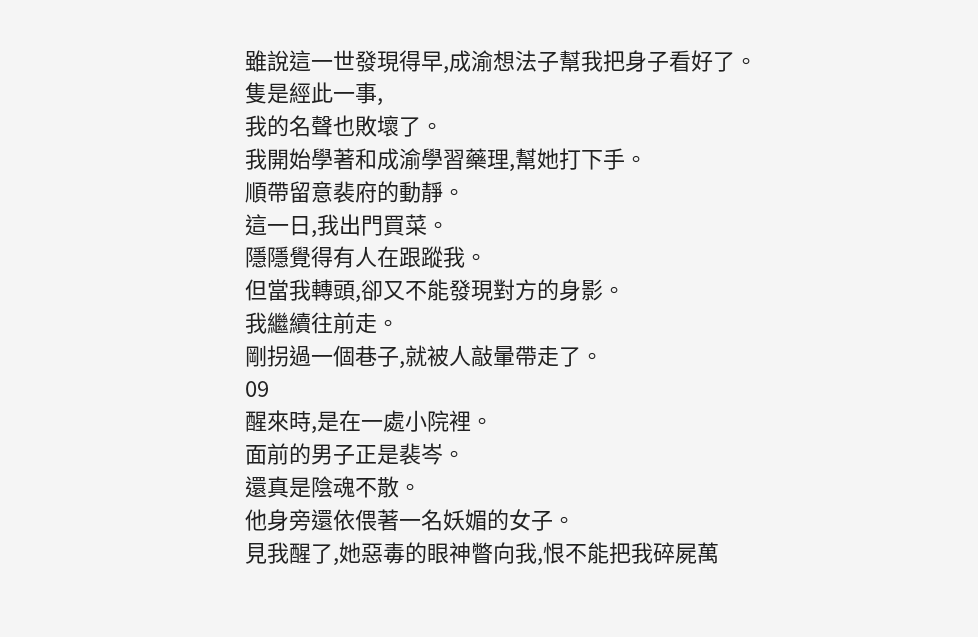雖說這一世發現得早,成渝想法子幫我把身子看好了。
隻是經此一事,
我的名聲也敗壞了。
我開始學著和成渝學習藥理,幫她打下手。
順帶留意裴府的動靜。
這一日,我出門買菜。
隱隱覺得有人在跟蹤我。
但當我轉頭,卻又不能發現對方的身影。
我繼續往前走。
剛拐過一個巷子,就被人敲暈帶走了。
09
醒來時,是在一處小院裡。
面前的男子正是裴岑。
還真是陰魂不散。
他身旁還依偎著一名妖媚的女子。
見我醒了,她惡毒的眼神瞥向我,恨不能把我碎屍萬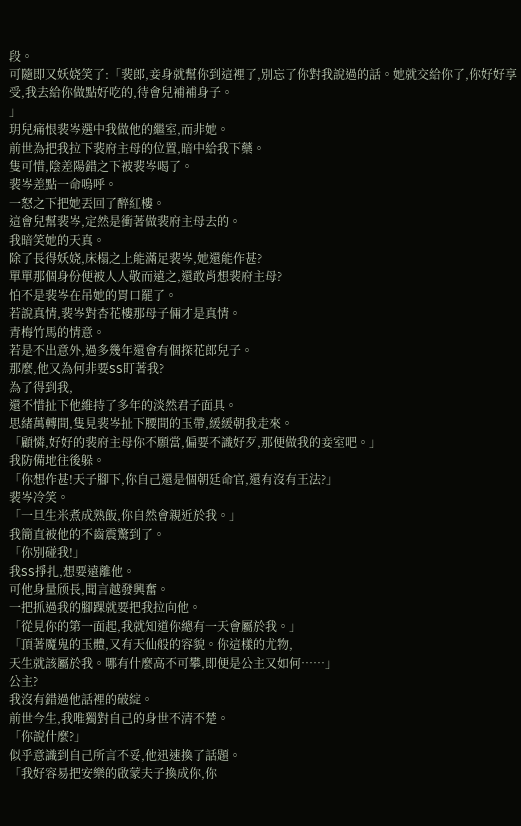段。
可隨即又妖娆笑了:「裴郎,妾身就幫你到這裡了,別忘了你對我說過的話。她就交給你了,你好好享受,我去給你做點好吃的,待會兒補補身子。
」
玥兒痛恨裴岑選中我做他的繼室,而非她。
前世為把我拉下裴府主母的位置,暗中給我下藥。
隻可惜,陰差陽錯之下被裴岑喝了。
裴岑差點一命嗚呼。
一怒之下把她丟回了醉紅樓。
這會兒幫裴岑,定然是衝著做裴府主母去的。
我暗笑她的天真。
除了長得妖娆,床榻之上能滿足裴岑,她還能作甚?
單單那個身份便被人人敬而遠之,還敢肖想裴府主母?
怕不是裴岑在吊她的胃口罷了。
若說真情,裴岑對杏花樓那母子倆才是真情。
青梅竹馬的情意。
若是不出意外,過多幾年還會有個探花郎兒子。
那麼,他又為何非要SS盯著我?
為了得到我,
還不惜扯下他維持了多年的淡然君子面具。
思緒萬轉間,隻見裴岑扯下腰間的玉帶,緩緩朝我走來。
「顧憐,好好的裴府主母你不願當,偏要不識好歹,那便做我的妾室吧。」
我防備地往後躲。
「你想作甚!天子腳下,你自己還是個朝廷命官,還有沒有王法?」
裴岑冷笑。
「一旦生米煮成熟飯,你自然會親近於我。」
我簡直被他的不齒震驚到了。
「你別碰我!」
我SS掙扎,想要遠離他。
可他身量颀長,聞言越發興奮。
一把抓過我的腳踝就要把我拉向他。
「從見你的第一面起,我就知道你總有一天會屬於我。」
「頂著魔鬼的玉體,又有天仙般的容貌。你這樣的尤物,
天生就該屬於我。哪有什麼高不可攀,即便是公主又如何……」
公主?
我沒有錯過他話裡的破綻。
前世今生,我唯獨對自己的身世不清不楚。
「你說什麼?」
似乎意識到自己所言不妥,他迅速換了話題。
「我好容易把安樂的啟蒙夫子換成你,你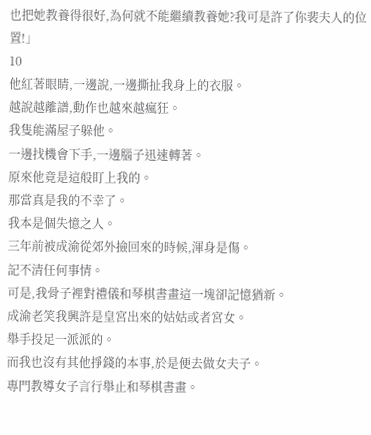也把她教養得很好,為何就不能繼續教養她?我可是許了你裴夫人的位置!」
10
他紅著眼睛,一邊說,一邊撕扯我身上的衣服。
越說越離譜,動作也越來越瘋狂。
我隻能滿屋子躲他。
一邊找機會下手,一邊腦子迅速轉著。
原來他竟是這般盯上我的。
那當真是我的不幸了。
我本是個失憶之人。
三年前被成渝從郊外撿回來的時候,渾身是傷。
記不清任何事情。
可是,我骨子裡對禮儀和琴棋書畫這一塊卻記憶猶新。
成渝老笑我興許是皇宮出來的姑姑或者宮女。
舉手投足一派派的。
而我也沒有其他掙錢的本事,於是便去做女夫子。
專門教導女子言行舉止和琴棋書畫。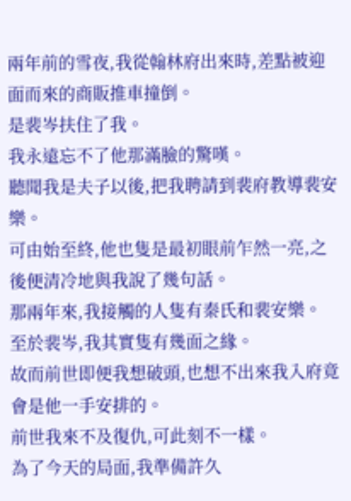兩年前的雪夜,我從翰林府出來時,差點被迎面而來的商販推車撞倒。
是裴岑扶住了我。
我永遠忘不了他那滿臉的驚嘆。
聽聞我是夫子以後,把我聘請到裴府教導裴安樂。
可由始至終,他也隻是最初眼前乍然一亮,之後便清冷地與我說了幾句話。
那兩年來,我接觸的人隻有秦氏和裴安樂。
至於裴岑,我其實隻有幾面之緣。
故而前世即便我想破頭,也想不出來我入府竟會是他一手安排的。
前世我來不及復仇,可此刻不一樣。
為了今天的局面,我準備許久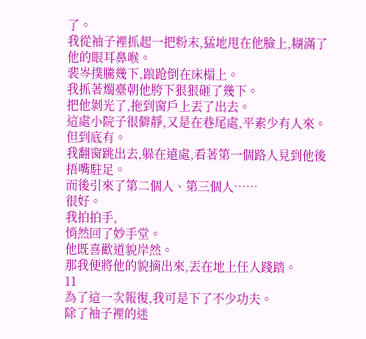了。
我從袖子裡抓起一把粉末,猛地甩在他臉上,糊滿了他的眼耳鼻喉。
裴岑撲騰幾下,踉跄倒在床榻上。
我抓著燭臺朝他胯下狠狠砸了幾下。
把他剝光了,拖到窗戶上丟了出去。
這處小院子很僻靜,又是在巷尾處,平素少有人來。
但到底有。
我翻窗跳出去,躲在遠處,看著第一個路人見到他後捂嘴駐足。
而後引來了第二個人、第三個人……
很好。
我拍拍手,
悄然回了妙手堂。
他既喜歡道貌岸然。
那我便將他的貌摘出來,丟在地上任人踐踏。
11
為了這一次報復,我可是下了不少功夫。
除了袖子裡的迷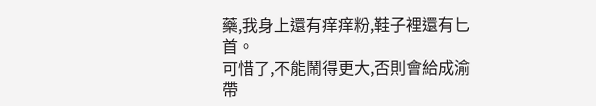藥,我身上還有痒痒粉,鞋子裡還有匕首。
可惜了,不能鬧得更大,否則會給成渝帶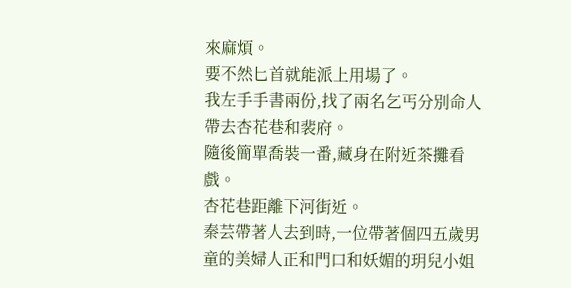來麻煩。
要不然匕首就能派上用場了。
我左手手書兩份,找了兩名乞丐分別命人帶去杏花巷和裴府。
隨後簡單喬裝一番,藏身在附近茶攤看戲。
杏花巷距離下河街近。
秦芸帶著人去到時,一位帶著個四五歲男童的美婦人正和門口和妖媚的玥兒小姐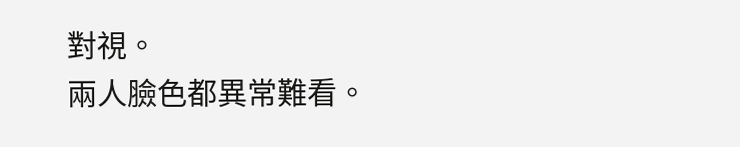對視。
兩人臉色都異常難看。